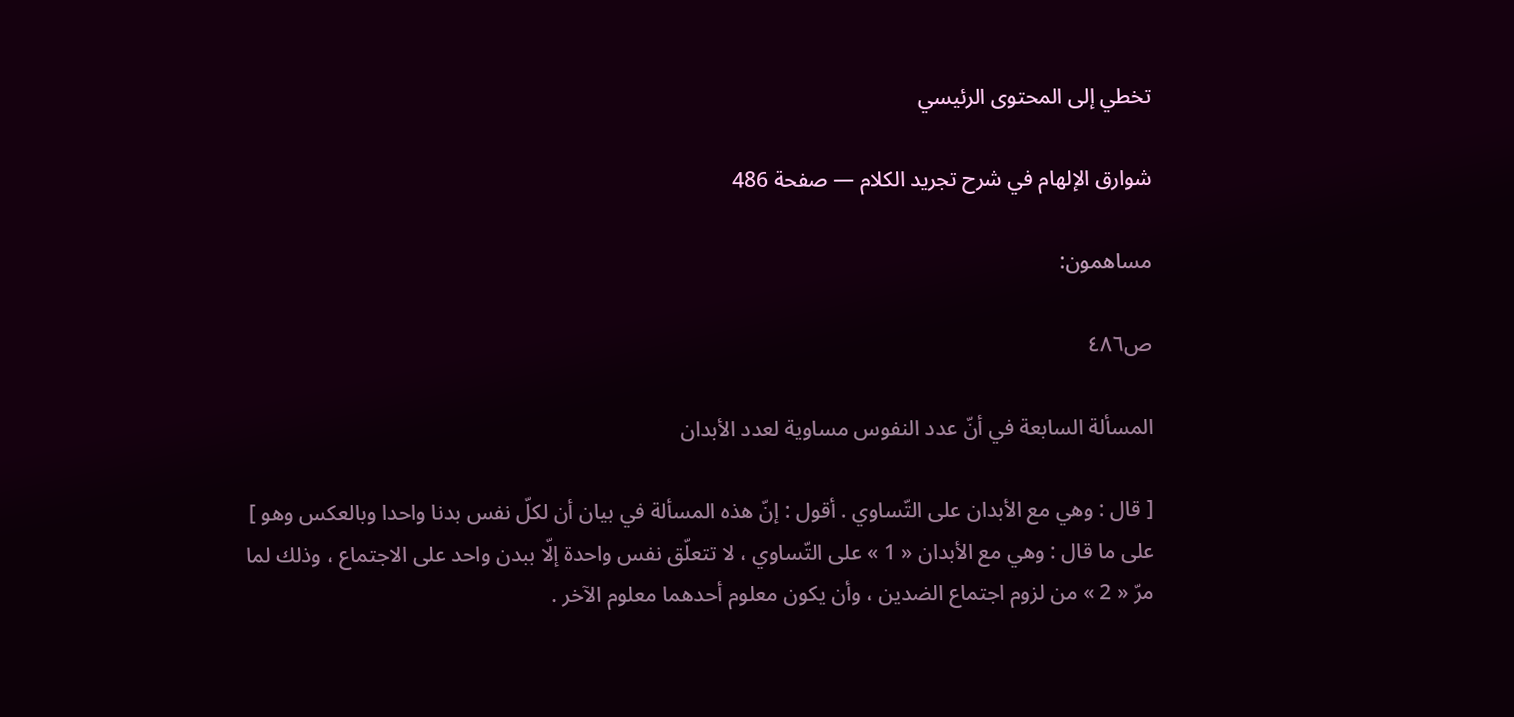تخطي إلى المحتوى الرئيسي

شوارق الإلهام في شرح تجريد الكلام — صفحة 486

مساهمون:

ص٤٨٦

المسألة السابعة في أنّ عدد النفوس مساوية لعدد الأبدان

[ قال : وهي مع الأبدان على التّساوي . أقول : إنّ هذه المسألة في بيان أن لكلّ نفس بدنا واحدا وبالعكس وهو ] على ما قال : وهي مع الأبدان « 1 » على التّساوي ، لا تتعلّق نفس واحدة إلّا ببدن واحد على الاجتماع ، وذلك لما مرّ « 2 » من لزوم اجتماع الضدين ، وأن يكون معلوم أحدهما معلوم الآخر .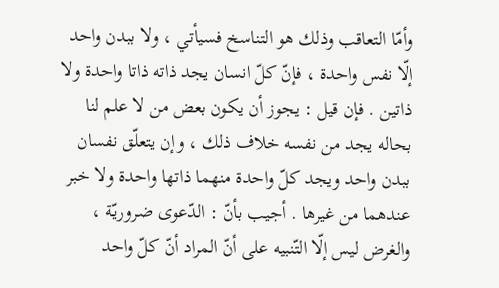وأمّا التعاقب وذلك هو التناسخ فسيأتي ، ولا ببدن واحد إلّا نفس واحدة ، فإنّ كلّ انسان يجد ذاته ذاتا واحدة ولا ذاتين . فإن قيل : يجوز أن يكون بعض من لا علم لنا بحاله يجد من نفسه خلاف ذلك ، وإن يتعلّق نفسان ببدن واحد ويجد كلّ واحدة منهما ذاتها واحدة ولا خبر عندهما من غيرها . أجيب بأنّ : الدّعوى ضروريّة ، والغرض ليس إلّا التّنبيه على أنّ المراد أنّ كلّ واحد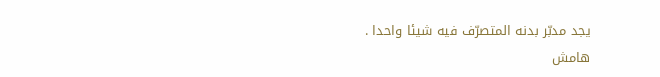يجد مدبّر بدنه المتصرّف فيه شيئا واحدا .
هامش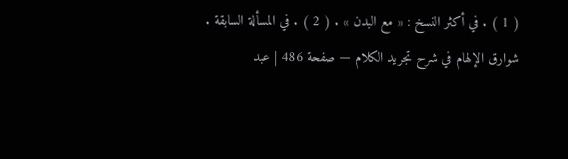( 1 ) . في أكثر النسخ : « مع البدن » . ( 2 ) . في المسألة السابقة .
شوارق الإلهام في شرح تجريد الكلام — صفحة 486 | عبد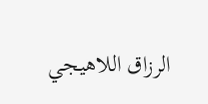الرزاق اللاهيجي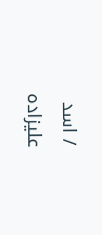/ اسد عليزاده